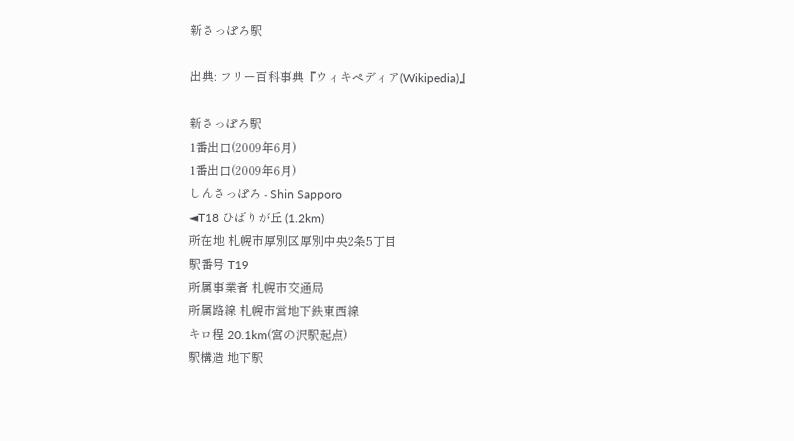新さっぽろ駅

出典: フリー百科事典『ウィキペディア(Wikipedia)』

新さっぽろ駅
1番出口(2009年6月)
1番出口(2009年6月)
しんさっぽろ - Shin Sapporo
◄T18 ひばりが丘 (1.2km)
所在地 札幌市厚別区厚別中央2条5丁目
駅番号 T19
所属事業者 札幌市交通局
所属路線 札幌市営地下鉄東西線
キロ程 20.1km(宮の沢駅起点)
駅構造 地下駅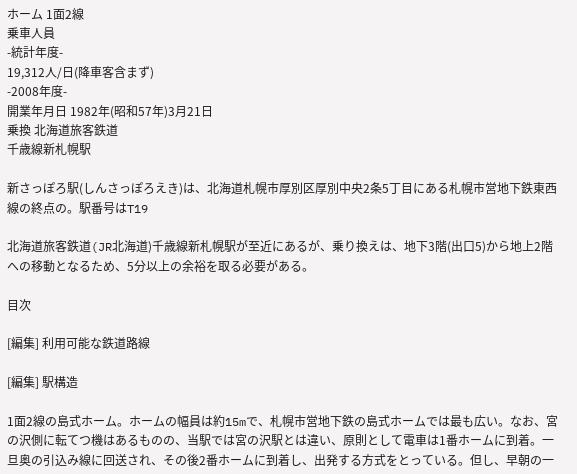ホーム 1面2線
乗車人員
-統計年度-
19,312人/日(降車客含まず)
-2008年度-
開業年月日 1982年(昭和57年)3月21日
乗換 北海道旅客鉄道
千歳線新札幌駅

新さっぽろ駅(しんさっぽろえき)は、北海道札幌市厚別区厚別中央2条5丁目にある札幌市営地下鉄東西線の終点の。駅番号はT19

北海道旅客鉄道(JR北海道)千歳線新札幌駅が至近にあるが、乗り換えは、地下3階(出口5)から地上2階への移動となるため、5分以上の余裕を取る必要がある。

目次

[編集] 利用可能な鉄道路線

[編集] 駅構造

1面2線の島式ホーム。ホームの幅員は約15mで、札幌市営地下鉄の島式ホームでは最も広い。なお、宮の沢側に転てつ機はあるものの、当駅では宮の沢駅とは違い、原則として電車は1番ホームに到着。一旦奥の引込み線に回送され、その後2番ホームに到着し、出発する方式をとっている。但し、早朝の一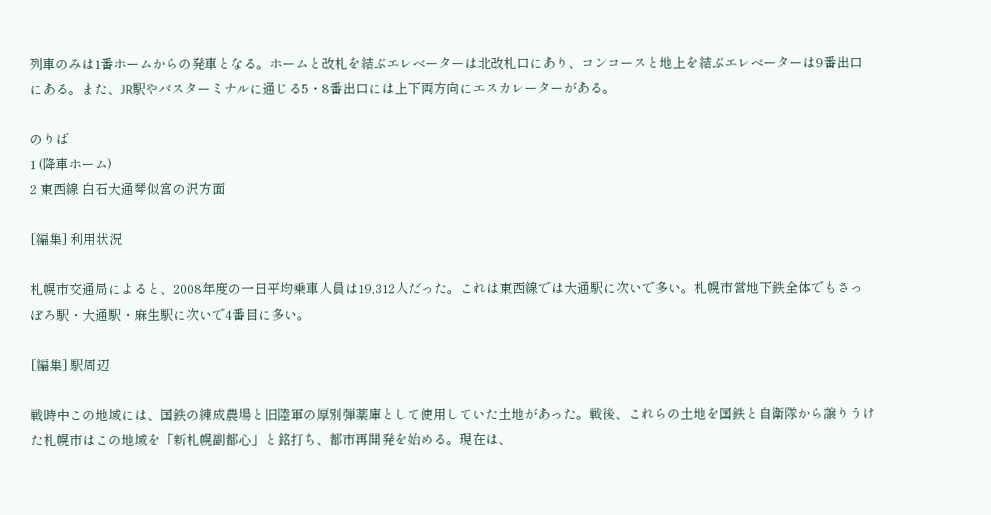列車のみは1番ホームからの発車となる。ホームと改札を結ぶエレベーターは北改札口にあり、コンコースと地上を結ぶエレベーターは9番出口にある。また、JR駅やバスターミナルに通じる5・8番出口には上下両方向にエスカレーターがある。

のりば
1 (降車ホーム)
2 東西線 白石大通琴似宮の沢方面

[編集] 利用状況

札幌市交通局によると、2008年度の一日平均乗車人員は19,312人だった。これは東西線では大通駅に次いで多い。札幌市営地下鉄全体でもさっぽろ駅・大通駅・麻生駅に次いで4番目に多い。

[編集] 駅周辺

戦時中この地域には、国鉄の練成農場と旧陸軍の厚別弾薬庫として使用していた土地があった。戦後、これらの土地を国鉄と自衛隊から譲りうけた札幌市はこの地域を「新札幌副都心」と銘打ち、都市再開発を始める。現在は、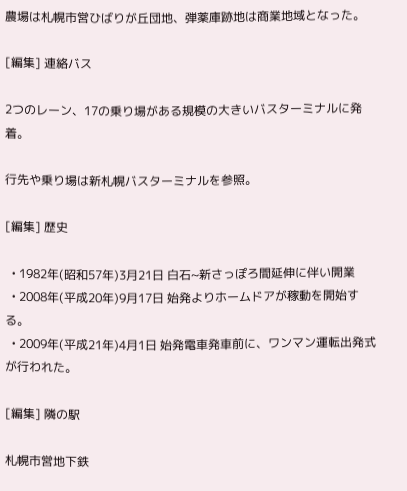農場は札幌市営ひばりが丘団地、弾薬庫跡地は商業地域となった。

[編集] 連絡バス

2つのレーン、17の乗り場がある規模の大きいバスターミナルに発着。

行先や乗り場は新札幌バスターミナルを参照。

[編集] 歴史

  • 1982年(昭和57年)3月21日 白石~新さっぽろ間延伸に伴い開業
  • 2008年(平成20年)9月17日 始発よりホームドアが稼動を開始する。
  • 2009年(平成21年)4月1日 始発電車発車前に、ワンマン運転出発式が行われた。

[編集] 隣の駅

札幌市営地下鉄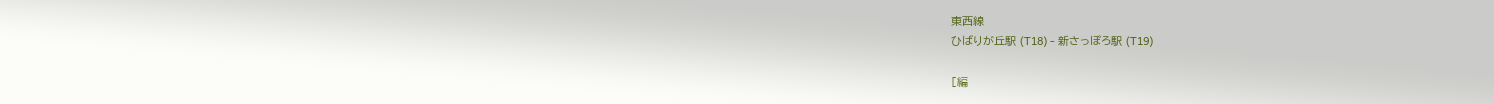東西線
ひばりが丘駅 (T18) - 新さっぽろ駅 (T19)

[編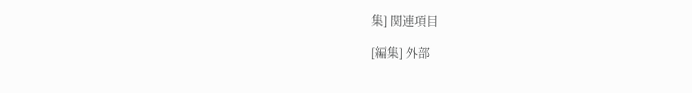集] 関連項目

[編集] 外部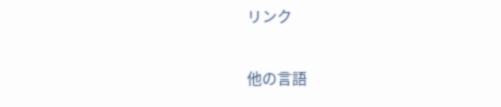リンク

他の言語